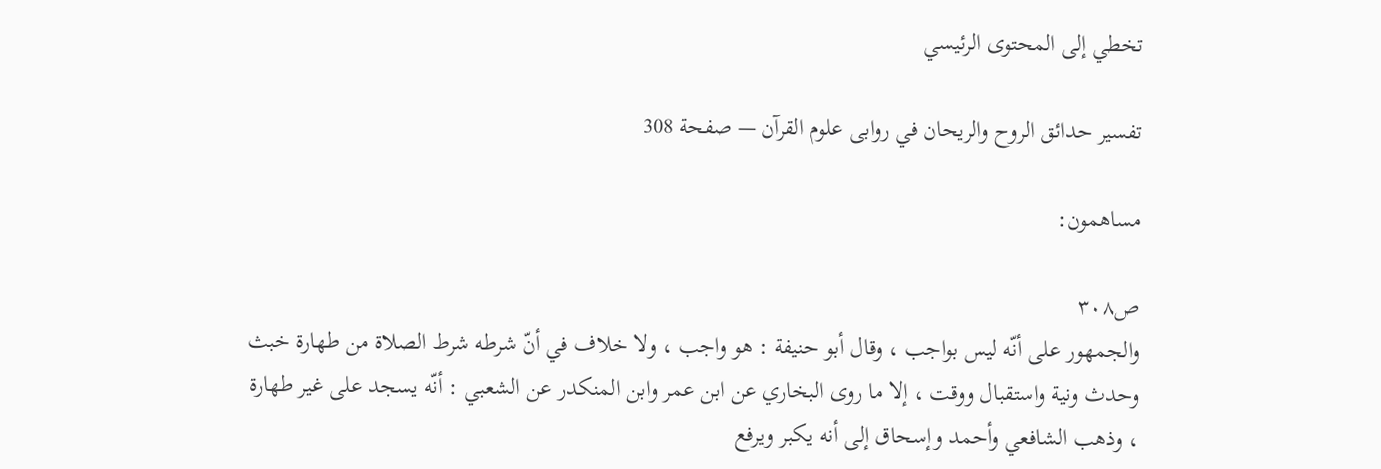تخطي إلى المحتوى الرئيسي

تفسير حدائق الروح والريحان في روابى علوم القرآن — صفحة 308

مساهمون:

ص٣٠٨
والجمهور على أنّه ليس بواجب ، وقال أبو حنيفة : هو واجب ، ولا خلاف في أنّ شرطه شرط الصلاة من طهارة خبث وحدث ونية واستقبال ووقت ، إلا ما روى البخاري عن ابن عمر وابن المنكدر عن الشعبي : أنّه يسجد على غير طهارة ، وذهب الشافعي وأحمد وإسحاق إلى أنه يكبر ويرفع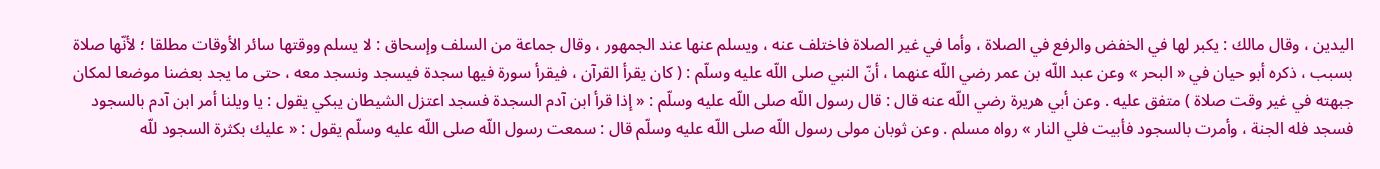اليدين ، وقال مالك : يكبر لها في الخفض والرفع في الصلاة ، وأما في غير الصلاة فاختلف عنه ، ويسلم عنها عند الجمهور ، وقال جماعة من السلف وإسحاق : لا يسلم ووقتها سائر الأوقات مطلقا ؛ لأنّها صلاة بسبب ، ذكره أبو حيان في « البحر » وعن عبد اللّه بن عمر رضي اللّه عنهما ، أنّ النبي صلى اللّه عليه وسلّم : ( كان يقرأ القرآن ، فيقرأ سورة فيها سجدة فيسجد ونسجد معه ، حتى ما يجد بعضنا موضعا لمكان جبهته في غير وقت صلاة ) متفق عليه . وعن أبي هريرة رضي اللّه عنه قال : قال رسول اللّه صلى اللّه عليه وسلّم : « إذا قرأ ابن آدم السجدة فسجد اعتزل الشيطان يبكي يقول : يا ويلنا أمر ابن آدم بالسجود فسجد فله الجنة ، وأمرت بالسجود فأبيت فلي النار » رواه مسلم . وعن ثوبان مولى رسول اللّه صلى اللّه عليه وسلّم قال : سمعت رسول اللّه صلى اللّه عليه وسلّم يقول : « عليك بكثرة السجود للّه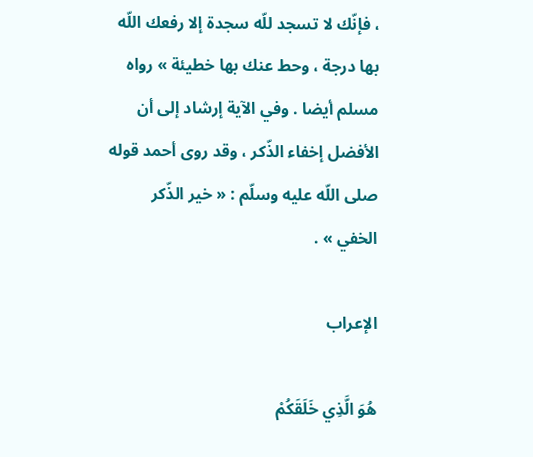، فإنّك لا تسجد للّه سجدة إلا رفعك اللّه بها درجة ، وحط عنك بها خطيئة » رواه مسلم أيضا . وفي الآية إرشاد إلى أن الأفضل إخفاء الذّكر ، وقد روى أحمد قوله صلى اللّه عليه وسلّم : « خير الذّكر الخفي » .

الإعراب

هُوَ الَّذِي خَلَقَكُمْ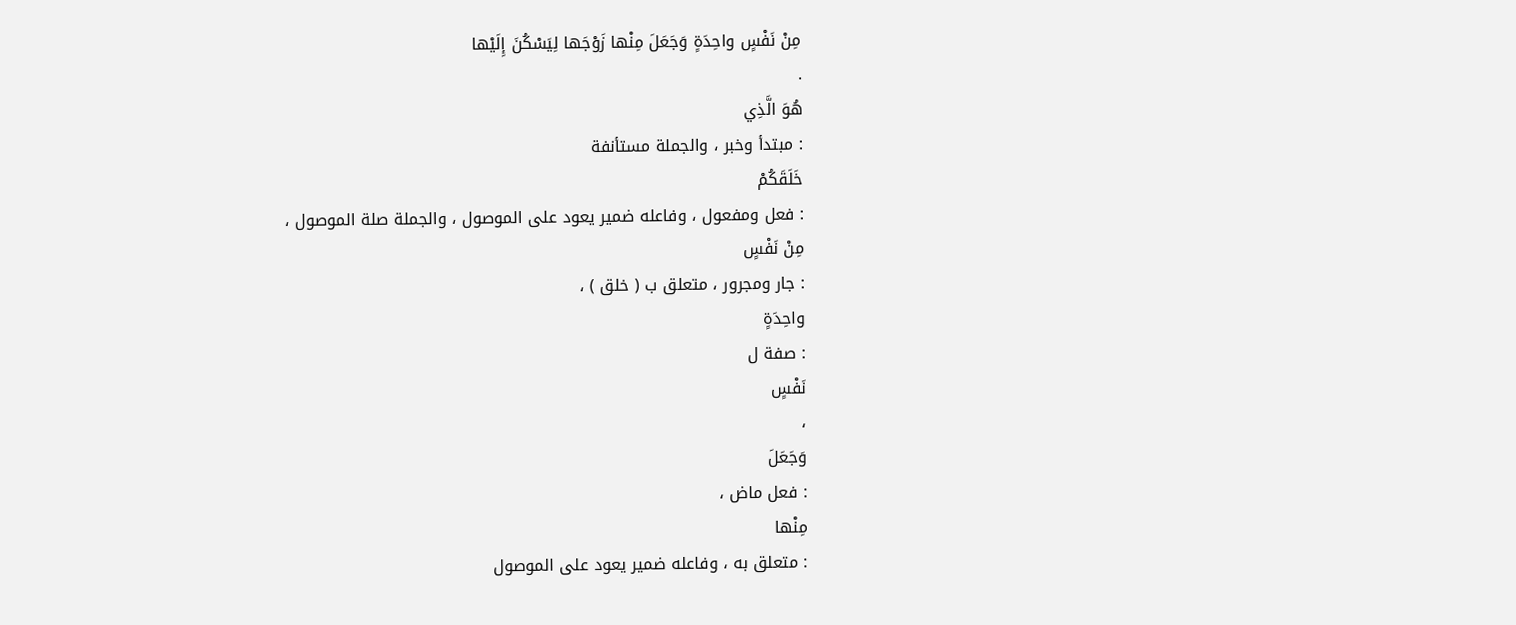مِنْ نَفْسٍ واحِدَةٍ وَجَعَلَ مِنْها زَوْجَها لِيَسْكُنَ إِلَيْها
.
هُوَ الَّذِي
: مبتدأ وخبر ، والجملة مستأنفة
خَلَقَكُمْ
: فعل ومفعول ، وفاعله ضمير يعود على الموصول ، والجملة صلة الموصول ،
مِنْ نَفْسٍ
: جار ومجرور ، متعلق ب ( خلق ) ،
واحِدَةٍ
: صفة ل
نَفْسٍ
،
وَجَعَلَ
: فعل ماض ،
مِنْها
: متعلق به ، وفاعله ضمير يعود على الموصول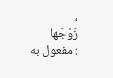،
زَوْجَها
: مفعول به